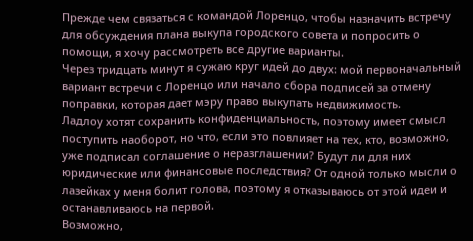Прежде чем связаться с командой Лоренцо, чтобы назначить встречу для обсуждения плана выкупа городского совета и попросить о помощи, я хочу рассмотреть все другие варианты.
Через тридцать минут я сужаю круг идей до двух: мой первоначальный вариант встречи с Лоренцо или начало сбора подписей за отмену поправки, которая дает мэру право выкупать недвижимость.
Ладлоу хотят сохранить конфиденциальность, поэтому имеет смысл поступить наоборот, но что, если это повлияет на тех, кто, возможно, уже подписал соглашение о неразглашении? Будут ли для них юридические или финансовые последствия? От одной только мысли о лазейках у меня болит голова, поэтому я отказываюсь от этой идеи и останавливаюсь на первой.
Возможно,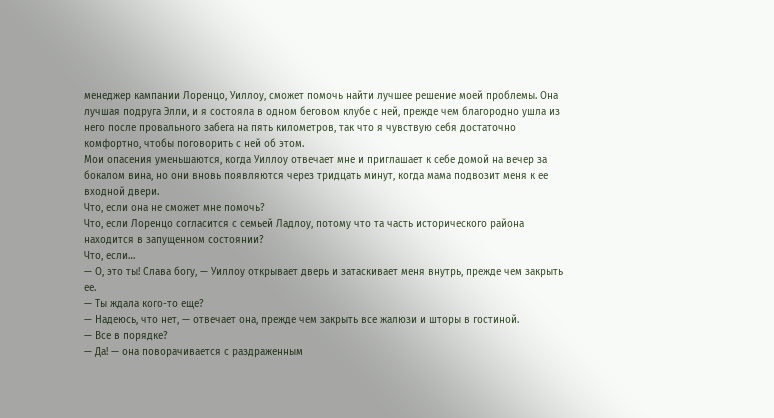менеджер кампании Лоренцо, Уиллоу, сможет помочь найти лучшее решение моей проблемы. Она лучшая подруга Элли, и я состояла в одном беговом клубе с ней, прежде чем благородно ушла из него после провального забега на пять километров, так что я чувствую себя достаточно комфортно, чтобы поговорить с ней об этом.
Мои опасения уменьшаются, когда Уиллоу отвечает мне и приглашает к себе домой на вечер за бокалом вина, но они вновь появляются через тридцать минут, когда мама подвозит меня к ее входной двери.
Что, если она не сможет мне помочь?
Что, если Лоренцо согласится с семьей Ладлоу, потому что та часть исторического района находится в запущенном состоянии?
Что, если…
— О, это ты! Слава богу, — Уиллоу открывает дверь и затаскивает меня внутрь, прежде чем закрыть ее.
— Ты ждала кого-то еще?
— Надеюсь, что нет, — отвечает она, прежде чем закрыть все жалюзи и шторы в гостиной.
— Все в порядке?
— Да! — она поворачивается с раздраженным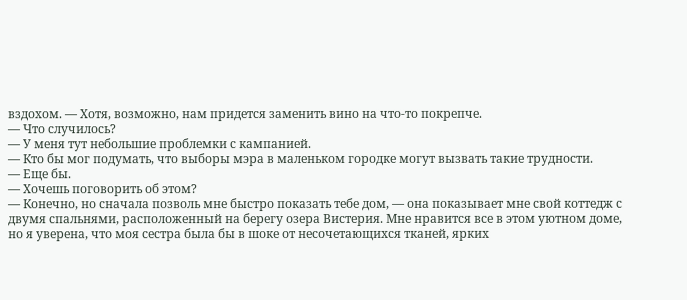вздохом. — Хотя, возможно, нам придется заменить вино на что-то покрепче.
— Что случилось?
— У меня тут небольшие проблемки с кампанией.
— Кто бы мог подумать, что выборы мэра в маленьком городке могут вызвать такие трудности.
— Еще бы.
— Хочешь поговорить об этом?
— Конечно, но сначала позволь мне быстро показать тебе дом, — она показывает мне свой коттедж с двумя спальнями, расположенный на берегу озера Вистерия. Мне нравится все в этом уютном доме, но я уверена, что моя сестра была бы в шоке от несочетающихся тканей, ярких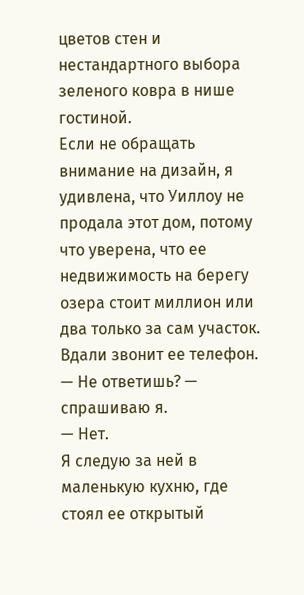цветов стен и нестандартного выбора зеленого ковра в нише гостиной.
Если не обращать внимание на дизайн, я удивлена, что Уиллоу не продала этот дом, потому что уверена, что ее недвижимость на берегу озера стоит миллион или два только за сам участок.
Вдали звонит ее телефон.
— Не ответишь? — спрашиваю я.
— Нет.
Я следую за ней в маленькую кухню, где стоял ее открытый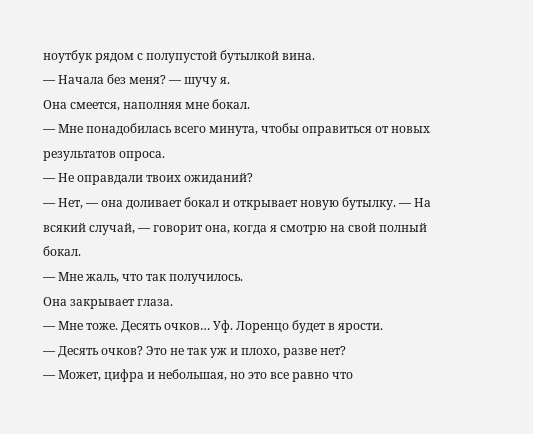ноутбук рядом с полупустой бутылкой вина.
— Начала без меня? — шучу я.
Она смеется, наполняя мне бокал.
— Мне понадобилась всего минута, чтобы оправиться от новых результатов опроса.
— Не оправдали твоих ожиданий?
— Нет, — она доливает бокал и открывает новую бутылку. — На всякий случай, — говорит она, когда я смотрю на свой полный бокал.
— Мне жаль, что так получилось.
Она закрывает глаза.
— Мне тоже. Десять очков… Уф. Лоренцо будет в ярости.
— Десять очков? Это не так уж и плохо, разве нет?
— Может, цифра и небольшая, но это все равно что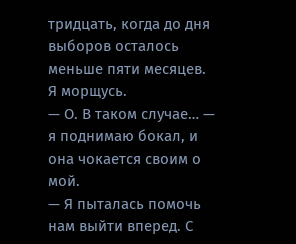тридцать, когда до дня выборов осталось меньше пяти месяцев.
Я морщусь.
— О. В таком случае… — я поднимаю бокал, и она чокается своим о мой.
— Я пыталась помочь нам выйти вперед. С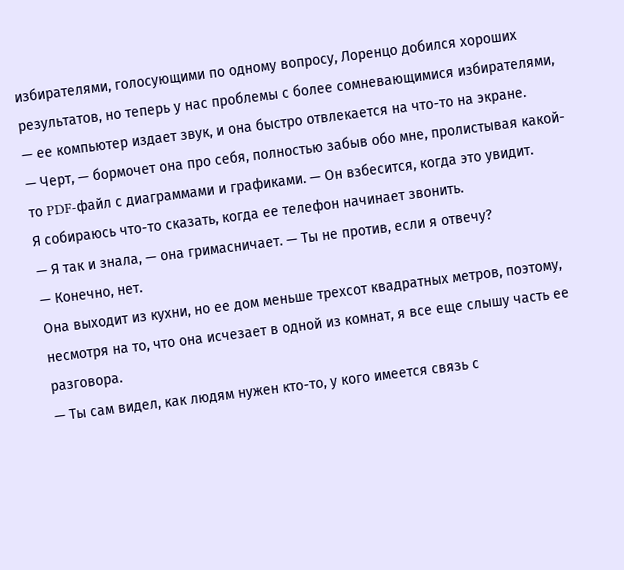избирателями, голосующими по одному вопросу, Лоренцо добился хороших результатов, но теперь у нас проблемы с более сомневающимися избирателями, — ее компьютер издает звук, и она быстро отвлекается на что-то на экране.
— Черт, — бормочет она про себя, полностью забыв обо мне, пролистывая какой-то PDF-файл с диаграммами и графиками. — Он взбесится, когда это увидит.
Я собираюсь что-то сказать, когда ее телефон начинает звонить.
— Я так и знала, — она гримасничает. — Ты не против, если я отвечу?
— Конечно, нет.
Она выходит из кухни, но ее дом меньше трехсот квадратных метров, поэтому, несмотря на то, что она исчезает в одной из комнат, я все еще слышу часть ее разговора.
— Ты сам видел, как людям нужен кто-то, у кого имеется связь с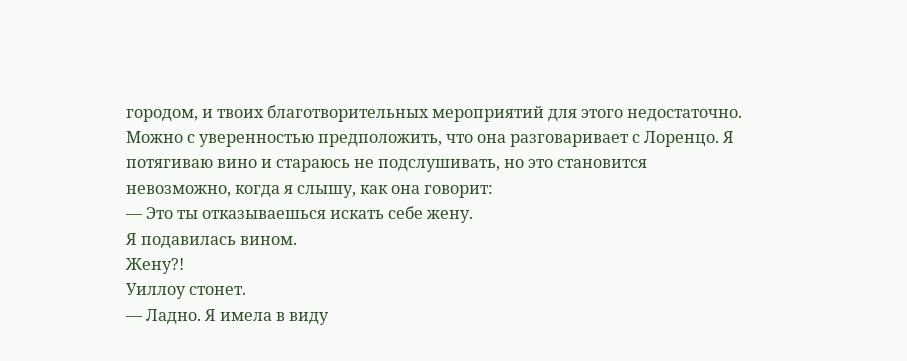городом, и твоих благотворительных мероприятий для этого недостаточно.
Можно с уверенностью предположить, что она разговаривает с Лоренцо. Я потягиваю вино и стараюсь не подслушивать, но это становится невозможно, когда я слышу, как она говорит:
— Это ты отказываешься искать себе жену.
Я подавилась вином.
Жену?!
Уиллоу стонет.
— Ладно. Я имела в виду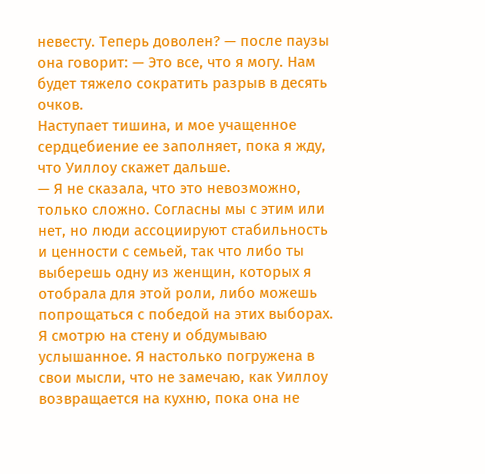невесту. Теперь доволен? — после паузы она говорит: — Это все, что я могу. Нам будет тяжело сократить разрыв в десять очков.
Наступает тишина, и мое учащенное сердцебиение ее заполняет, пока я жду, что Уиллоу скажет дальше.
— Я не сказала, что это невозможно, только сложно. Согласны мы с этим или нет, но люди ассоциируют стабильность и ценности с семьей, так что либо ты выберешь одну из женщин, которых я отобрала для этой роли, либо можешь попрощаться с победой на этих выборах.
Я смотрю на стену и обдумываю услышанное. Я настолько погружена в свои мысли, что не замечаю, как Уиллоу возвращается на кухню, пока она не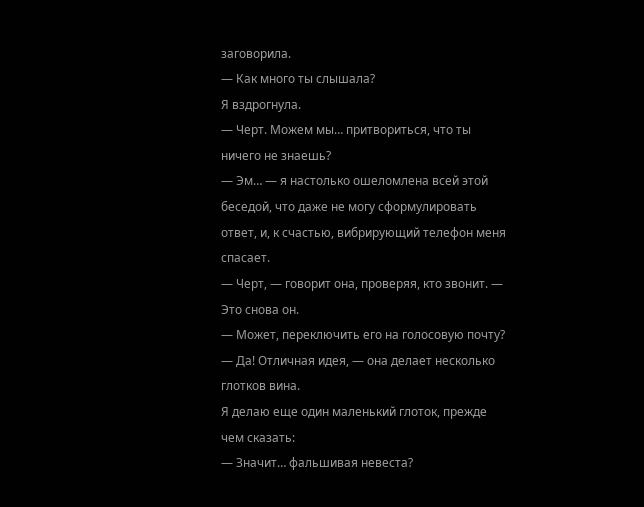заговорила.
— Как много ты слышала?
Я вздрогнула.
— Черт. Можем мы… притвориться, что ты ничего не знаешь?
— Эм… — я настолько ошеломлена всей этой беседой, что даже не могу сформулировать ответ, и, к счастью, вибрирующий телефон меня спасает.
— Черт, — говорит она, проверяя, кто звонит. — Это снова он.
— Может, переключить его на голосовую почту?
— Да! Отличная идея, — она делает несколько глотков вина.
Я делаю еще один маленький глоток, прежде чем сказать:
— Значит… фальшивая невеста?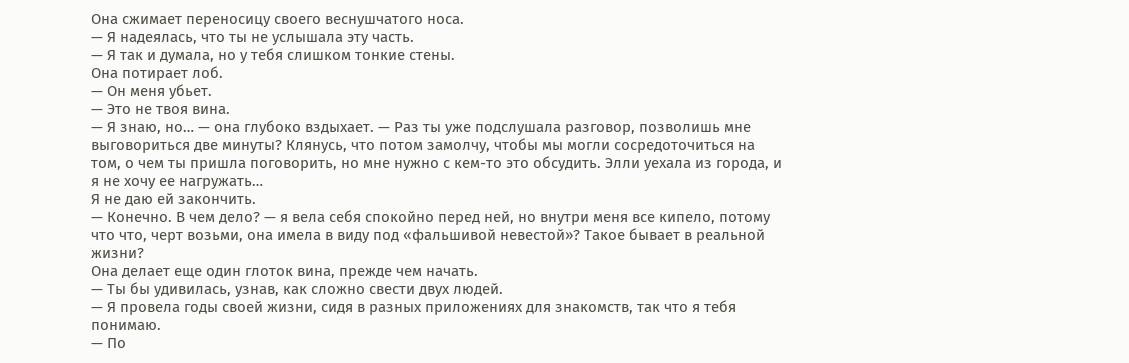Она сжимает переносицу своего веснушчатого носа.
— Я надеялась, что ты не услышала эту часть.
— Я так и думала, но у тебя слишком тонкие стены.
Она потирает лоб.
— Он меня убьет.
— Это не твоя вина.
— Я знаю, но… — она глубоко вздыхает. — Раз ты уже подслушала разговор, позволишь мне выговориться две минуты? Клянусь, что потом замолчу, чтобы мы могли сосредоточиться на том, о чем ты пришла поговорить, но мне нужно с кем-то это обсудить. Элли уехала из города, и я не хочу ее нагружать…
Я не даю ей закончить.
— Конечно. В чем дело? — я вела себя спокойно перед ней, но внутри меня все кипело, потому что что, черт возьми, она имела в виду под «фальшивой невестой»? Такое бывает в реальной жизни?
Она делает еще один глоток вина, прежде чем начать.
— Ты бы удивилась, узнав, как сложно свести двух людей.
— Я провела годы своей жизни, сидя в разных приложениях для знакомств, так что я тебя понимаю.
— По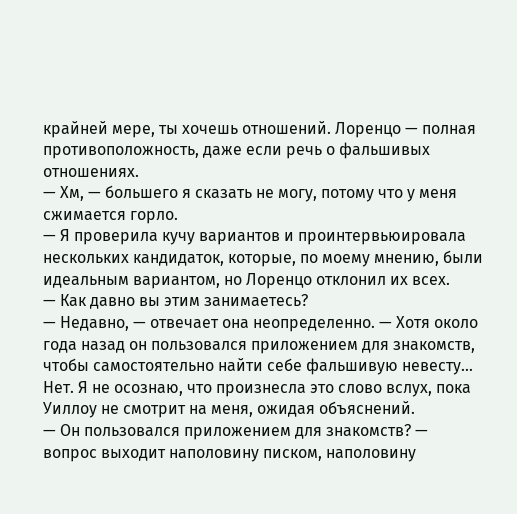крайней мере, ты хочешь отношений. Лоренцо — полная противоположность, даже если речь о фальшивых отношениях.
— Хм, — большего я сказать не могу, потому что у меня сжимается горло.
— Я проверила кучу вариантов и проинтервьюировала нескольких кандидаток, которые, по моему мнению, были идеальным вариантом, но Лоренцо отклонил их всех.
— Как давно вы этим занимаетесь?
— Недавно, — отвечает она неопределенно. — Хотя около года назад он пользовался приложением для знакомств, чтобы самостоятельно найти себе фальшивую невесту…
Нет. Я не осознаю, что произнесла это слово вслух, пока Уиллоу не смотрит на меня, ожидая объяснений.
— Он пользовался приложением для знакомств? — вопрос выходит наполовину писком, наполовину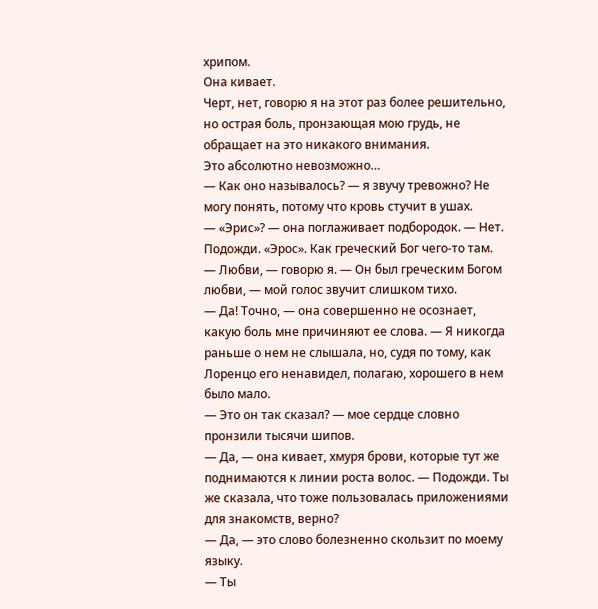хрипом.
Она кивает.
Черт, нет, говорю я на этот раз более решительно, но острая боль, пронзающая мою грудь, не обращает на это никакого внимания.
Это абсолютно невозможно…
— Как оно называлось? — я звучу тревожно? Не могу понять, потому что кровь стучит в ушах.
— «Эрис»? — она поглаживает подбородок. — Нет. Подожди. «Эрос». Как греческий Бог чего-то там.
— Любви, — говорю я. — Он был греческим Богом любви, — мой голос звучит слишком тихо.
— Да! Точно, — она совершенно не осознает, какую боль мне причиняют ее слова. — Я никогда раньше о нем не слышала, но, судя по тому, как Лоренцо его ненавидел, полагаю, хорошего в нем было мало.
— Это он так сказал? — мое сердце словно пронзили тысячи шипов.
— Да, — она кивает, хмуря брови, которые тут же поднимаются к линии роста волос. — Подожди. Ты же сказала, что тоже пользовалась приложениями для знакомств, верно?
— Да, — это слово болезненно скользит по моему языку.
— Ты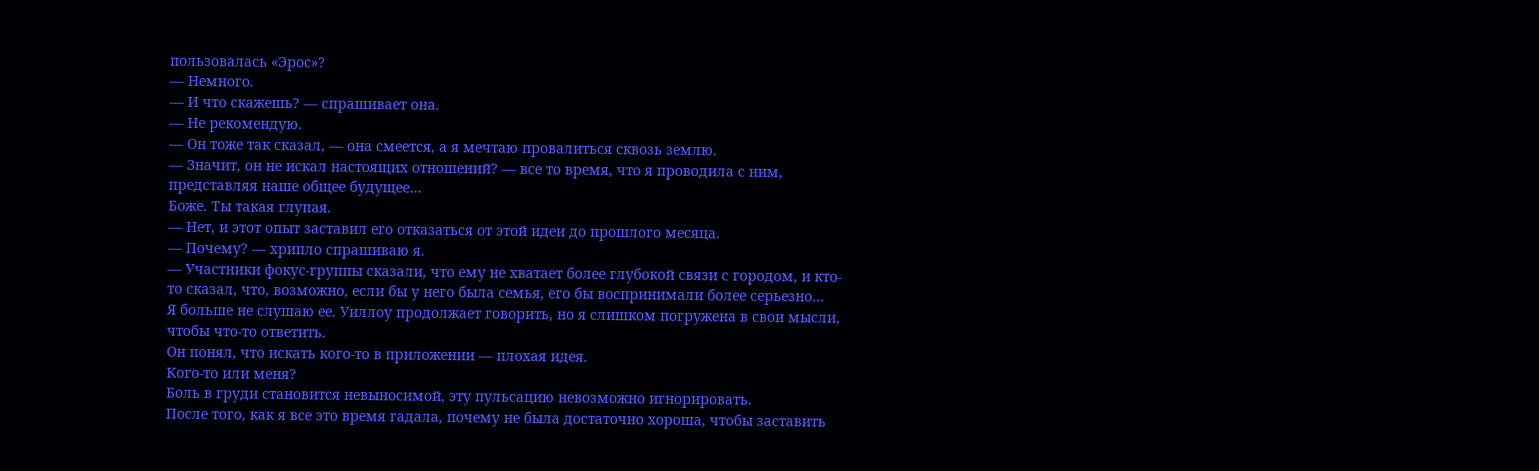пользовалась «Эрос»?
— Немного.
— И что скажешь? — спрашивает она.
— Не рекомендую.
— Он тоже так сказал, — она смеется, а я мечтаю провалиться сквозь землю.
— Значит, он не искал настоящих отношений? — все то время, что я проводила с ним, представляя наше общее будущее…
Боже. Ты такая глупая.
— Нет, и этот опыт заставил его отказаться от этой идеи до прошлого месяца.
— Почему? — хрипло спрашиваю я.
— Участники фокус-группы сказали, что ему не хватает более глубокой связи с городом, и кто-то сказал, что, возможно, если бы у него была семья, его бы воспринимали более серьезно…
Я больше не слушаю ее. Уиллоу продолжает говорить, но я слишком погружена в свои мысли, чтобы что-то ответить.
Он понял, что искать кого-то в приложении — плохая идея.
Кого-то или меня?
Боль в груди становится невыносимой, эту пульсацию невозможно игнорировать.
После того, как я все это время гадала, почему не была достаточно хороша, чтобы заставить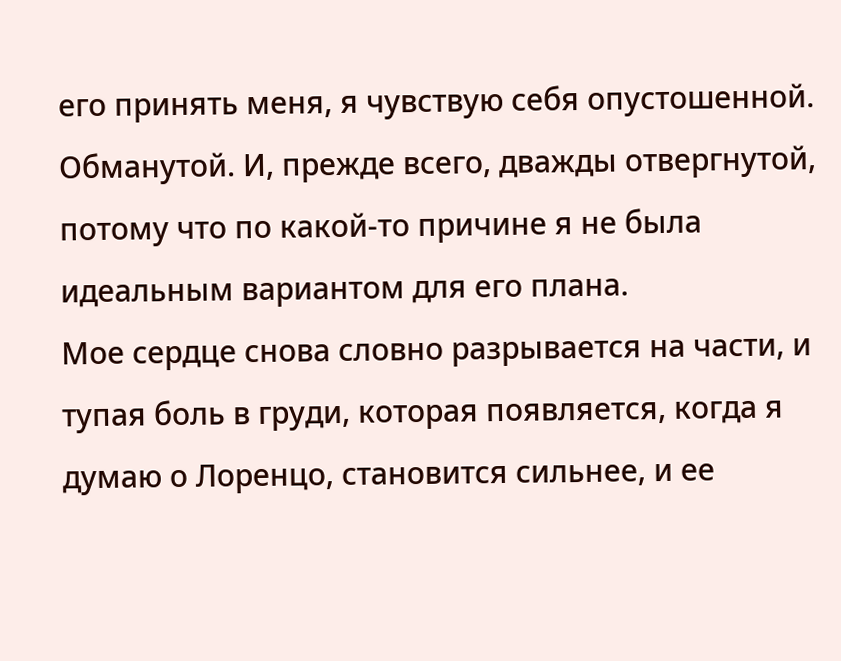его принять меня, я чувствую себя опустошенной. Обманутой. И, прежде всего, дважды отвергнутой, потому что по какой-то причине я не была идеальным вариантом для его плана.
Мое сердце снова словно разрывается на части, и тупая боль в груди, которая появляется, когда я думаю о Лоренцо, становится сильнее, и ее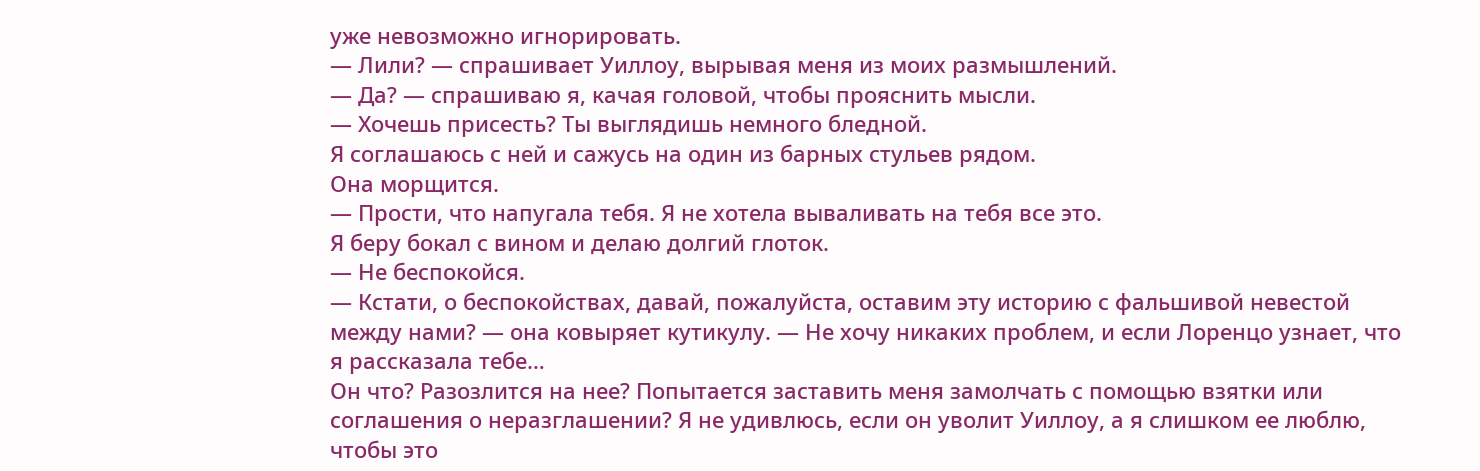уже невозможно игнорировать.
— Лили? — спрашивает Уиллоу, вырывая меня из моих размышлений.
— Да? — спрашиваю я, качая головой, чтобы прояснить мысли.
— Хочешь присесть? Ты выглядишь немного бледной.
Я соглашаюсь с ней и сажусь на один из барных стульев рядом.
Она морщится.
— Прости, что напугала тебя. Я не хотела вываливать на тебя все это.
Я беру бокал с вином и делаю долгий глоток.
— Не беспокойся.
— Кстати, о беспокойствах, давай, пожалуйста, оставим эту историю с фальшивой невестой между нами? — она ковыряет кутикулу. — Не хочу никаких проблем, и если Лоренцо узнает, что я рассказала тебе…
Он что? Разозлится на нее? Попытается заставить меня замолчать с помощью взятки или соглашения о неразглашении? Я не удивлюсь, если он уволит Уиллоу, а я слишком ее люблю, чтобы это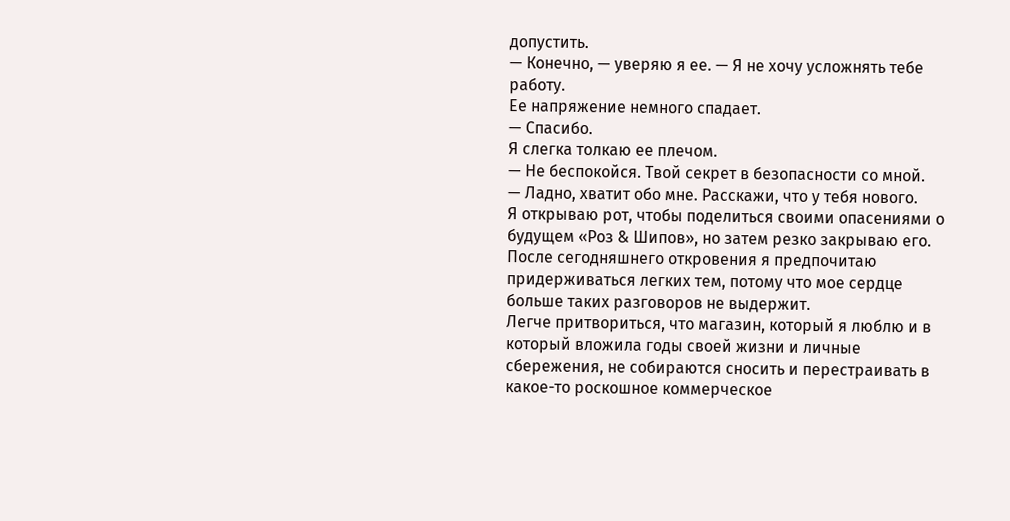допустить.
— Конечно, — уверяю я ее. — Я не хочу усложнять тебе работу.
Ее напряжение немного спадает.
— Спасибо.
Я слегка толкаю ее плечом.
— Не беспокойся. Твой секрет в безопасности со мной.
— Ладно, хватит обо мне. Расскажи, что у тебя нового.
Я открываю рот, чтобы поделиться своими опасениями о будущем «Роз & Шипов», но затем резко закрываю его. После сегодняшнего откровения я предпочитаю придерживаться легких тем, потому что мое сердце больше таких разговоров не выдержит.
Легче притвориться, что магазин, который я люблю и в который вложила годы своей жизни и личные сбережения, не собираются сносить и перестраивать в какое-то роскошное коммерческое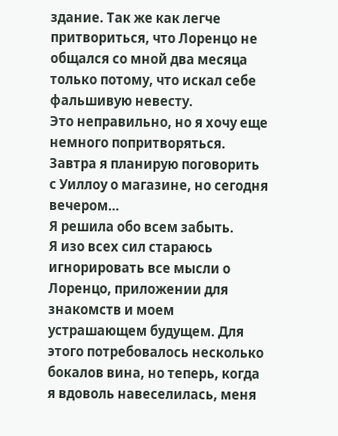здание. Так же как легче притвориться, что Лоренцо не общался со мной два месяца только потому, что искал себе фальшивую невесту.
Это неправильно, но я хочу еще немного попритворяться. Завтра я планирую поговорить с Уиллоу о магазине, но сегодня вечером…
Я решила обо всем забыть.
Я изо всех сил стараюсь игнорировать все мысли о Лоренцо, приложении для знакомств и моем устрашающем будущем. Для этого потребовалось несколько бокалов вина, но теперь, когда я вдоволь навеселилась, меня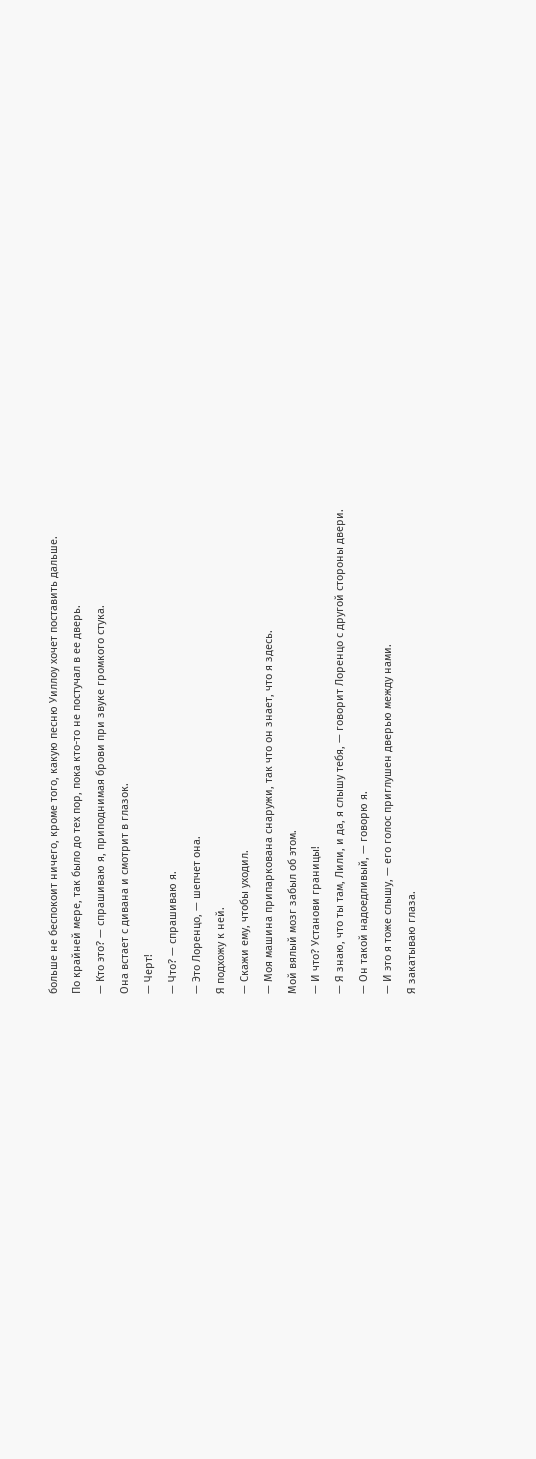больше не беспокоит ничего, кроме того, какую песню Уиллоу хочет поставить дальше.
По крайней мере, так было до тех пор, пока кто-то не постучал в ее дверь.
— Кто это? — спрашиваю я, приподнимая брови при звуке громкого стука.
Она встает с дивана и смотрит в глазок.
— Черт!
— Что? — спрашиваю я.
— Это Лоренцо, — шепчет она.
Я подхожу к ней.
— Скажи ему, чтобы уходил.
— Моя машина припаркована снаружи, так что он знает, что я здесь.
Мой вялый мозг забыл об этом.
— И что? Установи границы!
— Я знаю, что ты там, Лили, и да, я слышу тебя, — говорит Лоренцо с другой стороны двери.
— Он такой надоедливый, — говорю я.
— И это я тоже слышу, — его голос приглушен дверью между нами.
Я закатываю глаза.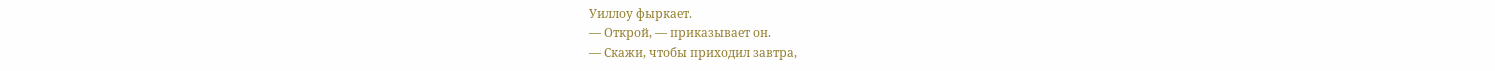Уиллоу фыркает.
— Открой, — приказывает он.
— Скажи, чтобы приходил завтра,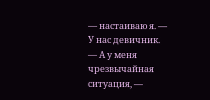— настаиваю я. — У нас девичник.
— А у меня чрезвычайная ситуация, —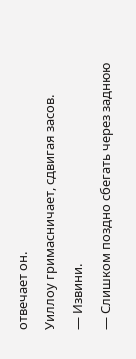отвечает он.
Уиллоу гримасничает, сдвигая засов.
— Извини.
— Слишком поздно сбегать через заднюю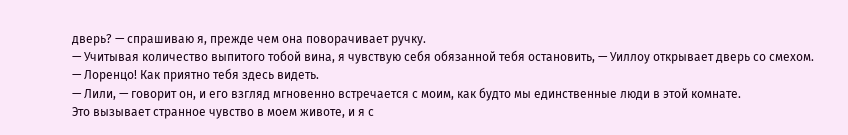дверь? — спрашиваю я, прежде чем она поворачивает ручку.
— Учитывая количество выпитого тобой вина, я чувствую себя обязанной тебя остановить, — Уиллоу открывает дверь со смехом. — Лоренцо! Как приятно тебя здесь видеть.
— Лили, — говорит он, и его взгляд мгновенно встречается с моим, как будто мы единственные люди в этой комнате.
Это вызывает странное чувство в моем животе, и я с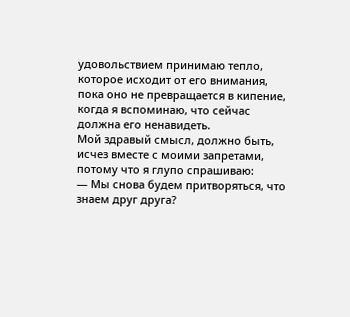удовольствием принимаю тепло, которое исходит от его внимания, пока оно не превращается в кипение, когда я вспоминаю, что сейчас должна его ненавидеть.
Мой здравый смысл, должно быть, исчез вместе с моими запретами, потому что я глупо спрашиваю:
— Мы снова будем притворяться, что знаем друг друга?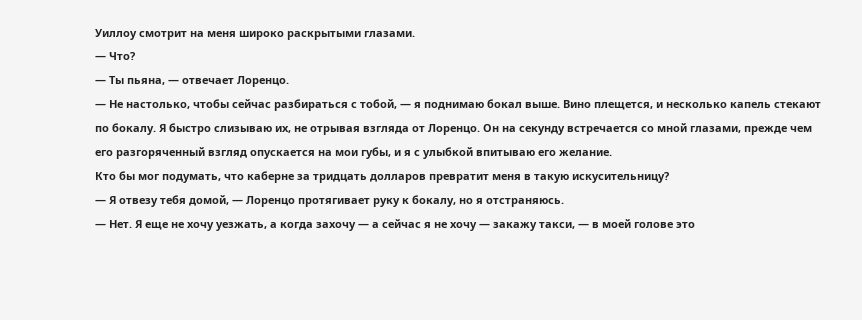Уиллоу смотрит на меня широко раскрытыми глазами.
— Что?
— Ты пьяна, — отвечает Лоренцо.
— Не настолько, чтобы сейчас разбираться с тобой, — я поднимаю бокал выше. Вино плещется, и несколько капель стекают по бокалу. Я быстро слизываю их, не отрывая взгляда от Лоренцо. Он на секунду встречается со мной глазами, прежде чем его разгоряченный взгляд опускается на мои губы, и я с улыбкой впитываю его желание.
Кто бы мог подумать, что каберне за тридцать долларов превратит меня в такую искусительницу?
— Я отвезу тебя домой, — Лоренцо протягивает руку к бокалу, но я отстраняюсь.
— Нет. Я еще не хочу уезжать, а когда захочу — а сейчас я не хочу — закажу такси, — в моей голове это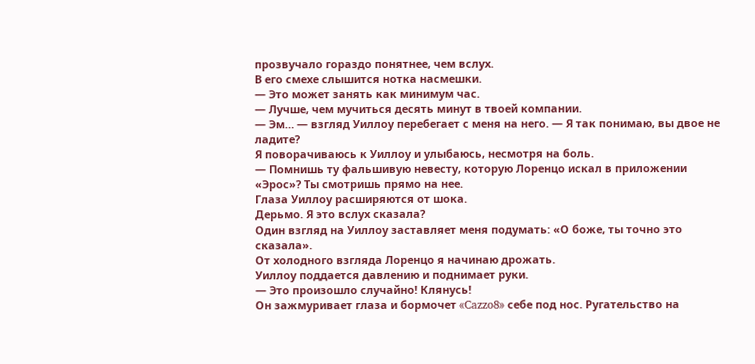прозвучало гораздо понятнее, чем вслух.
В его смехе слышится нотка насмешки.
— Это может занять как минимум час.
— Лучше, чем мучиться десять минут в твоей компании.
— Эм… — взгляд Уиллоу перебегает с меня на него. — Я так понимаю, вы двое не ладите?
Я поворачиваюсь к Уиллоу и улыбаюсь, несмотря на боль.
— Помнишь ту фальшивую невесту, которую Лоренцо искал в приложении «Эрос»? Ты смотришь прямо на нее.
Глаза Уиллоу расширяются от шока.
Дерьмо. Я это вслух сказала?
Один взгляд на Уиллоу заставляет меня подумать: «О боже, ты точно это сказала».
От холодного взгляда Лоренцо я начинаю дрожать.
Уиллоу поддается давлению и поднимает руки.
— Это произошло случайно! Клянусь!
Он зажмуривает глаза и бормочет «Cazzo8» себе под нос. Ругательство на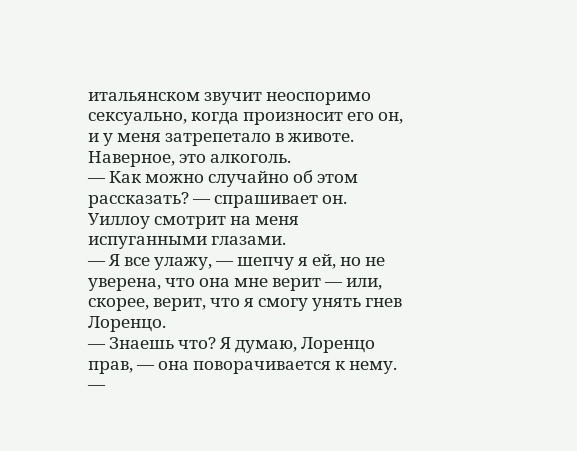итальянском звучит неоспоримо сексуально, когда произносит его он, и у меня затрепетало в животе.
Наверное, это алкоголь.
— Как можно случайно об этом рассказать? — спрашивает он.
Уиллоу смотрит на меня испуганными глазами.
— Я все улажу, — шепчу я ей, но не уверена, что она мне верит — или, скорее, верит, что я смогу унять гнев Лоренцо.
— Знаешь что? Я думаю, Лоренцо прав, — она поворачивается к нему. —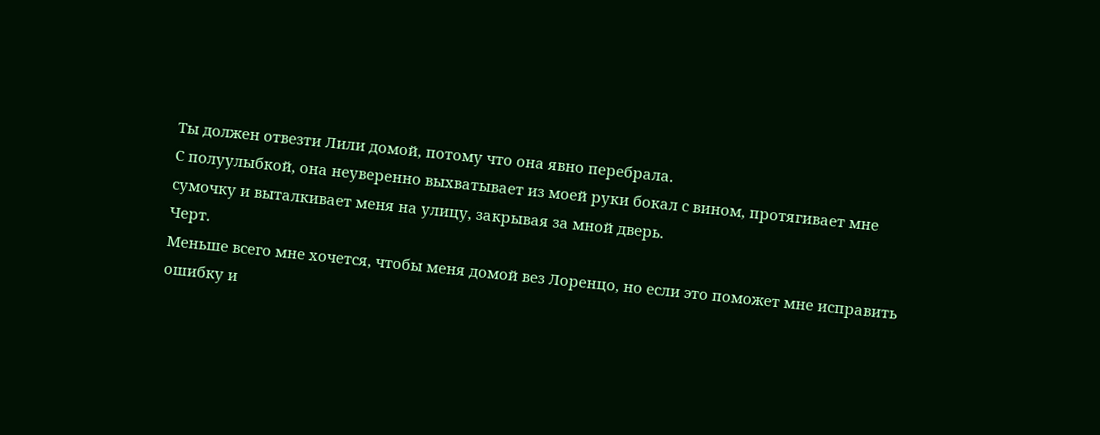Ты должен отвезти Лили домой, потому что она явно перебрала.
С полуулыбкой, она неуверенно выхватывает из моей руки бокал с вином, протягивает мне сумочку и выталкивает меня на улицу, закрывая за мной дверь.
Черт.
Меньше всего мне хочется, чтобы меня домой вез Лоренцо, но если это поможет мне исправить ошибку и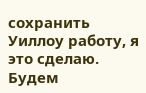сохранить Уиллоу работу, я это сделаю.
Будем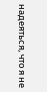надеяться, что я не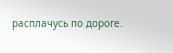расплачусь по дороге.